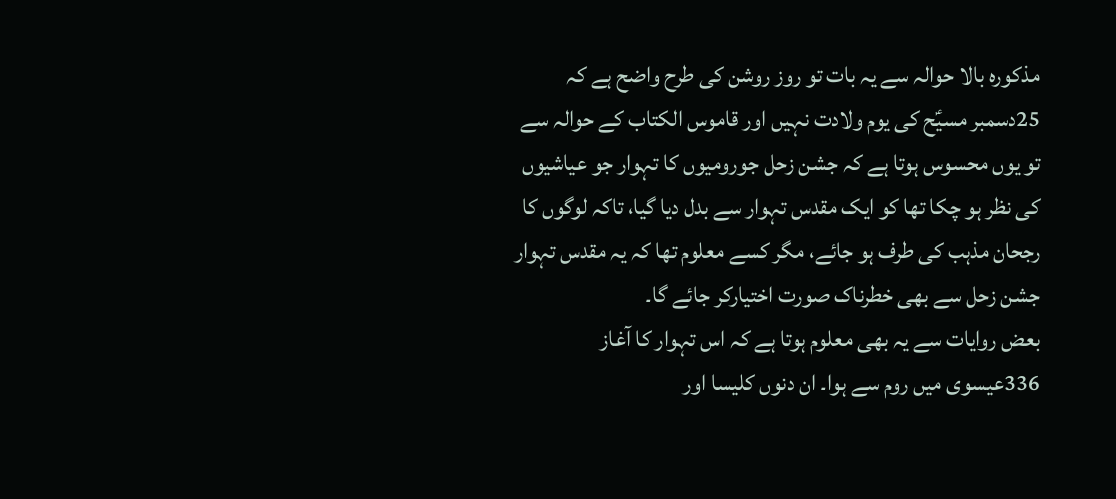مذکورہ بالا حوالہ سے یہ بات تو روز روشن کی طرح واضح ہے کہ 25دسمبر مسیؑح کی یوم ولادت نہیں اور قاموس الکتاب کے حوالہ سے تو یوں محسوس ہوتا ہے کہ جشن زحل جورومیوں کا تہوار جو عیاشیوں کی نظر ہو چکا تھا کو ایک مقدس تہوار سے بدل دیا گیا، تاکہ لوگوں کا رجحان مذہب کی طرف ہو جائے، مگر کسے معلوم تھا کہ یہ مقدس تہوار جشن زحل سے بھی خطرناک صورت اختیارکر جائے گا۔
بعض روایات سے یہ بھی معلوم ہوتا ہے کہ اس تہوار کا آغاز 336عیسوی میں روم سے ہوا۔ ان دنوں کلیسا اور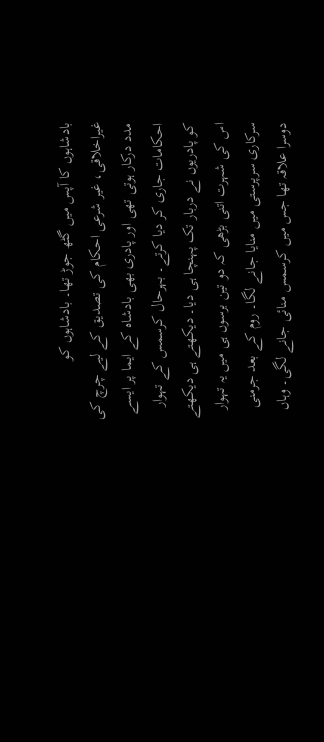بادشاہوں کا آپس میں گٹھ جوڑ تھا۔ بادشاہوں کو غیراخلاقی، غیر شرعی احکام کی تصدیق کے لیے چرچ کی مدد درکار ہوتی تھی اور پادری بھی بادشاہ کے ایما پر ایسے احکامات جاری کر دیا کرتے۔ بہرحال کرسمس کے تہوار کو پادریوں نے دربار تک پہنچا ہی دیا۔ دیکھتے ہی دیکھتے اس کی شہرت اتنی بڑھی کہ دو تین برسوں ہی میں یہ تہوار سرکاری سرپرستی میں منایا جانے لگا۔ روم کے بعد جرمنی دوسرا علاقہ تھا جس میں کرسمس منائی جانے لگی۔ وہاں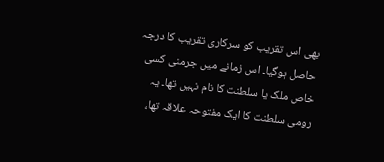بھی اس تقریب کو سرکاری تقریب کا درجہ حاصل ہوگیا۔ اس زمانے میں جرمنی کسی خاص ملک یا سلطنت کا نام نہیں تھا۔ یہ رومی سلطنت کا ایک مفتوحہ علاقہ تھا،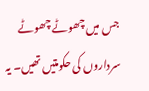جس میں چھوٹے چھوٹے سرداروں کی حکومتیں تھیں۔ یہ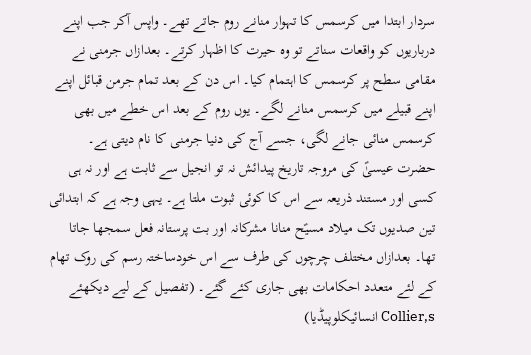سردار ابتدا میں کرسمس کا تہوار منانے روم جاتے تھے۔ واپس آکر جب اپنے درباریوں کو واقعات سناتے تو وہ حیرت کا اظہار کرتے۔ بعدازاں جرمنی نے مقامی سطح پر کرسمس کا اہتمام کیا۔ اس دن کے بعد تمام جرمن قبائل اپنے اپنے قبیلے میں کرسمس منانے لگے۔ یوں روم کے بعد اس خطے میں بھی کرسمس منائی جانے لگی، جسے آج کی دنیا جرمنی کا نام دیتی ہے۔
حضرت عیسیٰؑ کی مروجہ تاریخ پیدائش نہ تو انجیل سے ثابت ہے اور نہ ہی کسی اور مستند ذریعہ سے اس کا کوئی ثبوت ملتا ہے۔ یہی وجہ ہے کہ ابتدائی تین صدیوں تک میلاد مسیؑح منانا مشرکانہ اور بت پرستانہ فعل سمجھا جاتا تھا۔ بعدازاں مختلف چرچوں کی طرف سے اس خودساختہ رسم کی روک تھام کے لئے متعدد احکامات بھی جاری کئے گئے۔ (تفصیل کے لیے دیکھئے Collier,s انسائیکلوپیڈیا)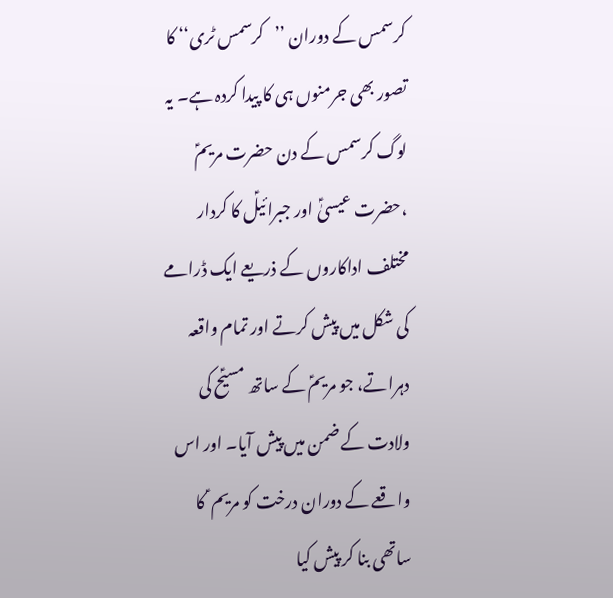کرسمس کے دوران ’’کرسمس ٹری‘‘ کا تصور بھی جرمنوں ہی کا پیدا کردہ ہے۔ یہ لوگ کرسمس کے دن حضرت مریمؑ ،حضرت عیسیٰؑ اور جبرائیلؑ کا کردار مختلف اداکاروں کے ذریعے ایک ڈرامے کی شکل میں پیش کرتے اور تمام واقعہ دہراتے، جو مریمؑ کے ساتھ مسیؑح کی ولادت کے ضمن میں پیش آیا۔ اور اس واقعے کے دوران درخت کو مریم ؑ کا ساتھی بنا کر پیش کیا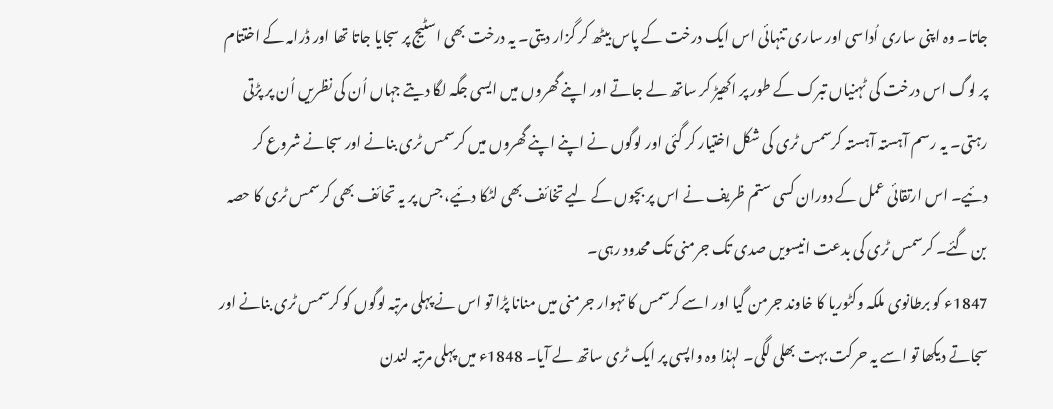جاتا۔ وہ اپنی ساری اُداسی اور ساری تنہائی اس ایک درخت کے پاس بیٹھ کر گزار دیتی۔ یہ درخت بھی اسٹیج پر سجایا جاتا تھا اور ڈرامہ کے اختتام پر لوگ اس درخت کی ٹہنیاں تبرک کے طور پر اکھیڑ کر ساتھ لے جاتے اور اپنے گھروں میں ایسی جگہ لگا دیتے جہاں اُن کی نظریں اُن پر پڑتی رہتی۔ یہ رسم آہستہ آہستہ کرسمس ٹری کی شکل اختیار کر گئی اور لوگوں نے اپنے اپنے گھروں میں کرسمس ٹری بنانے اور سجانے شروع کر دئیے۔ اس ارتقائی عمل کے دوران کسی ستم ظریف نے اس پر بچوں کے لیے تخائف بھی لٹکا دئیے، جس پر یہ تحائف بھی کرسمس ٹری کا حصہ بن گئے۔ کرسمس ٹری کی بدعت انیسویں صدی تک جرمنی تک محدود رہی۔
1847ء کو برطانوی ملکہ وکٹوریا کا خاوند جرمن گیا اور اسے کرسمس کا تہوار جرمنی میں منانا پڑا تو اس نے پہلی مرتبہ لوگوں کو کرسمس ٹری بنانے اور سجاتے دیکھا تو اسے یہ حرکت بہت بھلی لگی۔ لہٰذا وہ واپسی پر ایک ٹری ساتھ لے آیا۔ 1848ء میں پہلی مرتبہ لندن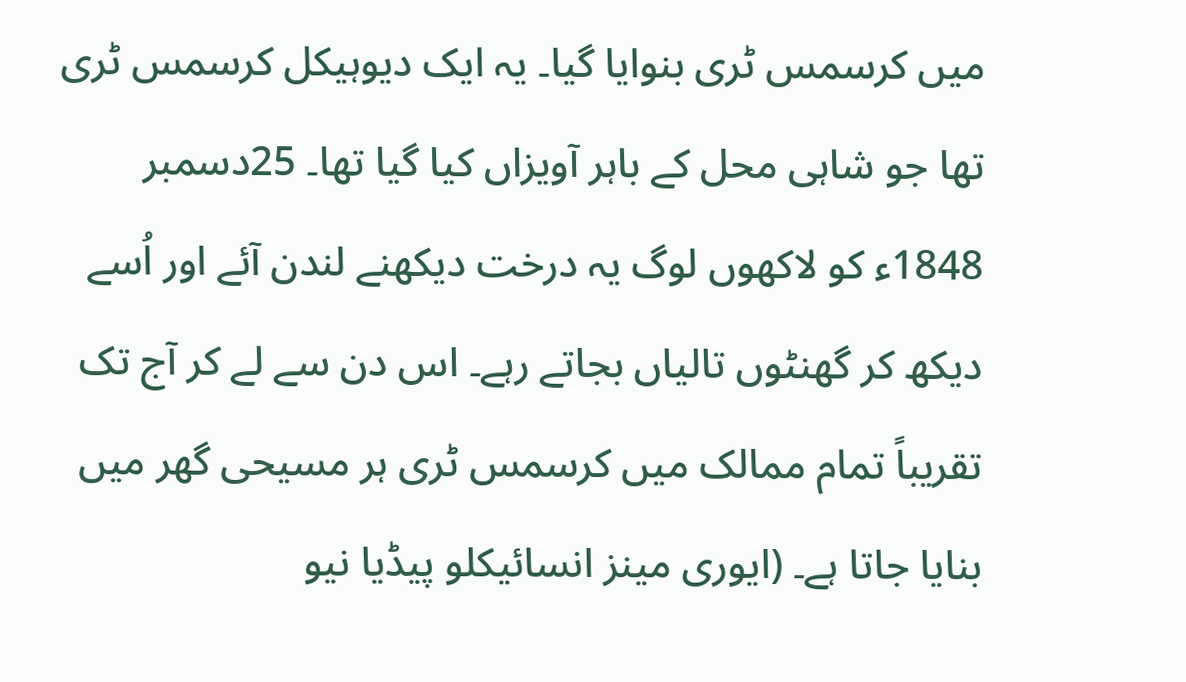میں کرسمس ٹری بنوایا گیا۔ یہ ایک دیوہیکل کرسمس ٹری تھا جو شاہی محل کے باہر آویزاں کیا گیا تھا۔ 25دسمبر 1848ء کو لاکھوں لوگ یہ درخت دیکھنے لندن آئے اور اُسے دیکھ کر گھنٹوں تالیاں بجاتے رہے۔ اس دن سے لے کر آج تک تقریباً تمام ممالک میں کرسمس ٹری ہر مسیحی گھر میں بنایا جاتا ہے۔ (ایوری مینز انسائیکلو پیڈیا نیو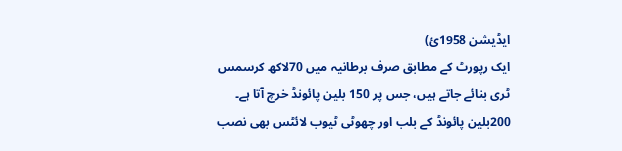ایڈیشن 1958ئ)
ایک رپورٹ کے مطابق صرف برطانیہ میں 70لاکھ کرسمس ٹری بنائے جاتے ہیں، جس پر 150 بلین پائونڈ خرچ آتا ہے۔ 200بلین پائونڈ کے بلب اور چھوٹی ٹیوب لائٹس بھی نصب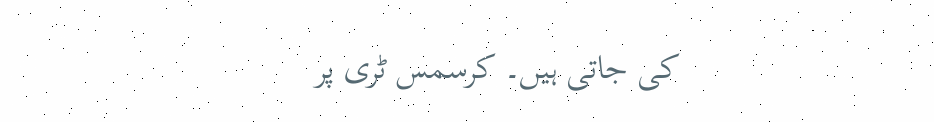کی جاتی ہیں۔ کرسمس ٹری پر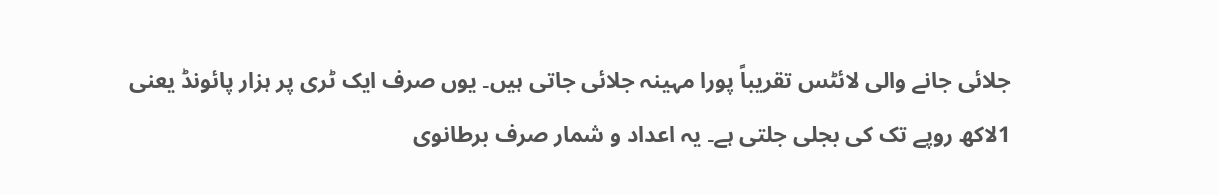جلائی جانے والی لائٹس تقریباً پورا مہینہ جلائی جاتی ہیں۔ یوں صرف ایک ٹری پر ہزار پائونڈ یعنی 1لاکھ روپے تک کی بجلی جلتی ہے۔ یہ اعداد و شمار صرف برطانوی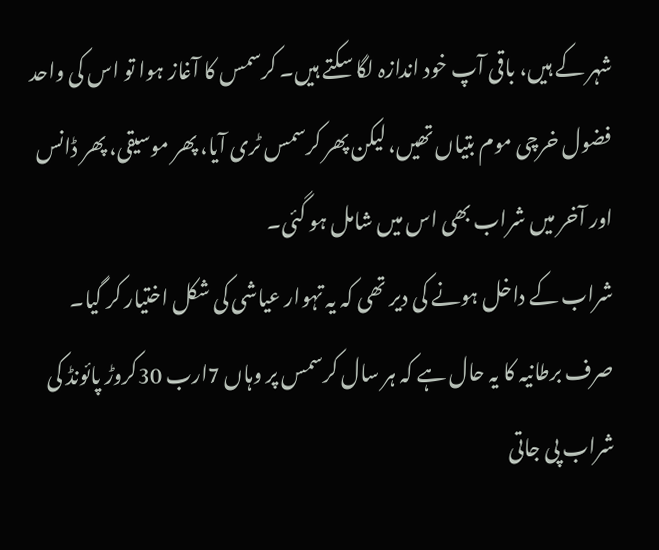شہر کے ہیں، باقی آپ خود اندازہ لگا سکتے ہیں۔ کرسمس کا آغاز ہوا تو اس کی واحد فضول خرچی موم بتیاں تھیں، لیکن پھر کرسمس ٹری آیا، پھر موسیقی، پھر ڈانس اور آخر میں شراب بھی اس میں شامل ہو گئی۔
شراب کے داخل ہونے کی دیر تھی کہ یہ تہوار عیاشی کی شکل اختیار کر گیا۔ صرف برطانیہ کا یہ حال ہے کہ ہر سال کرسمس پر وہاں 7ارب 30کروڑ پائونڈ کی شراب پی جاتی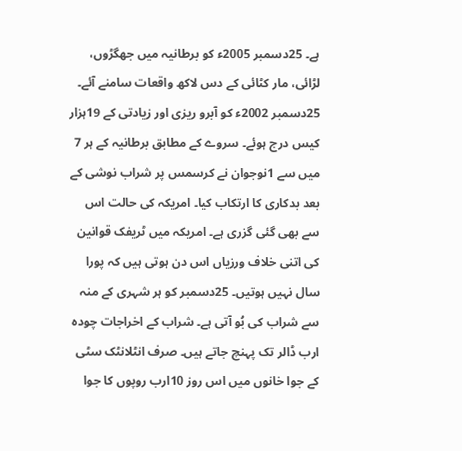ہے۔ 25دسمبر 2005ء کو برطانیہ میں جھگڑوں، لڑائی، مار کٹائی کے دس لاکھ واقعات سامنے آئے۔ 25دسمبر 2002ء کو آبرو ریزی اور زیادتی کے 19ہزار کیس درج ہوئے۔ سروے کے مطابق برطانیہ کے ہر 7 میں سے 1نوجوان نے کرسمس پر شراب نوشی کے بعد بدکاری کا ارتکاب کیا۔ امریکہ کی حالت اس سے بھی گئی گزری ہے۔ امریکہ میں ٹریفک قوانین کی اتنی خلاف ورزیاں اس دن ہوتی ہیں کہ پورا سال نہیں ہوتیں۔ 25دسمبر کو ہر شہری کے منہ سے شراب کی بُو آتی ہے۔ شراب کے اخراجات چودہ ارب ڈالر تک پہنچ جاتے ہیں۔ صرف انٹلانٹک سٹی کے جوا خانوں میں اس روز 10ارب روپوں کا جوا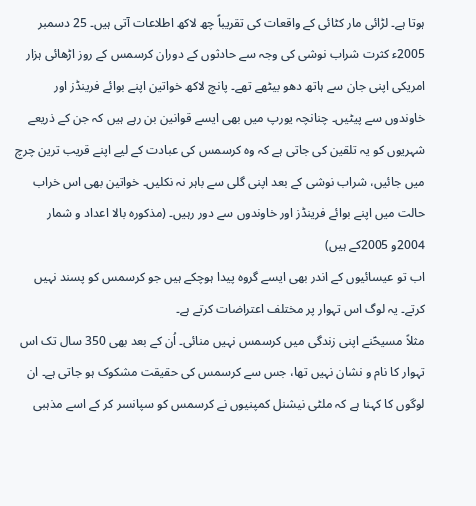ہوتا ہے۔ لڑائی مار کٹائی کے واقعات کی تقریباً چھ لاکھ اطلاعات آتی ہیں۔ 25 دسمبر 2005ء کثرت شراب نوشی کی وجہ سے حادثوں کے دوران کرسمس کے روز اڑھائی ہزار امریکی اپنی جان سے ہاتھ دھو بیٹھے تھے۔ پانچ لاکھ خواتین اپنے بوائے فرینڈز اور خاوندوں سے پیٹیں۔ چنانچہ یورپ میں بھی ایسے قوانین بن رہے ہیں کہ جن کے ذریعے شہریوں کو یہ تلقین کی جاتی ہے کہ وہ کرسمس کی عبادت کے لیے اپنے قریب ترین چرچ میں جائیں، شراب نوشی کے بعد اپنی گلی سے باہر نہ نکلیں۔ خواتین بھی اس خراب حالت میں اپنے بوائے فرینڈز اور خاوندوں سے دور رہیں۔ (مذکورہ بالا اعداد و شمار 2004و 2005کے ہیں)
اب تو عیسائیوں کے اندر بھی ایسے گروہ پیدا ہوچکے ہیں جو کرسمس کو پسند نہیں کرتے۔ یہ لوگ اس تہوار پر مختلف اعتراضات کرتے ہے۔
مثلاً مسیحؑنے اپنی زندگی میں کرسمس نہیں منائی۔ اُن کے بعد بھی 350 سال تک اس تہوار کا نام و نشان نہیں تھا، جس سے کرسمس کی حقیقت مشکوک ہو جاتی ہے۔ ان لوگوں کا کہنا ہے کہ ملٹی نیشنل کمپنیوں نے کرسمس کو سپانسر کر کے اسے مذہبی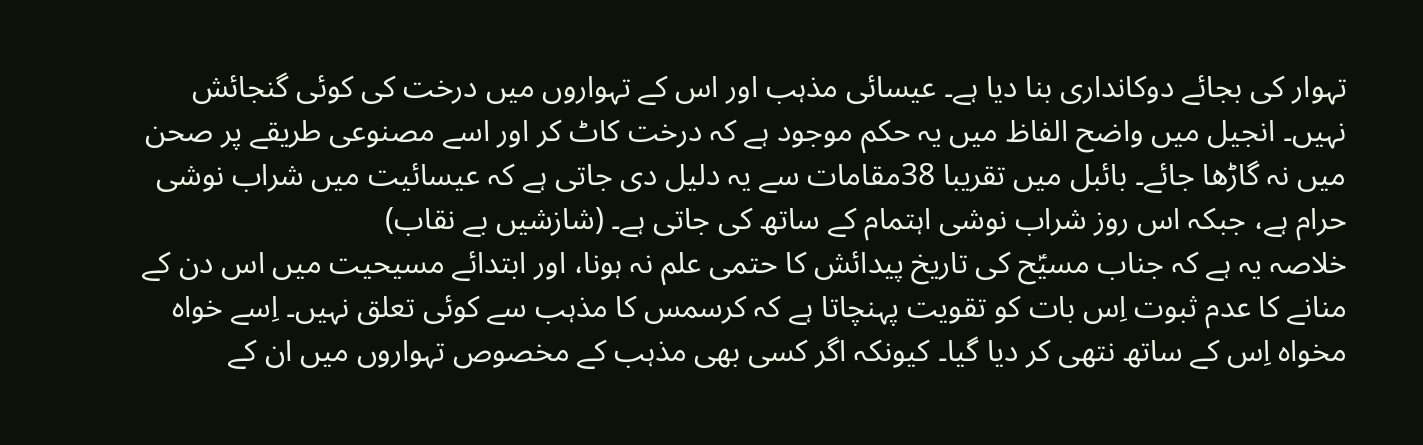تہوار کی بجائے دوکانداری بنا دیا ہے۔ عیسائی مذہب اور اس کے تہواروں میں درخت کی کوئی گنجائش نہیں۔ انجیل میں واضح الفاظ میں یہ حکم موجود ہے کہ درخت کاٹ کر اور اسے مصنوعی طریقے پر صحن میں نہ گاڑھا جائے۔ بائبل میں تقریبا 38مقامات سے یہ دلیل دی جاتی ہے کہ عیسائیت میں شراب نوشی حرام ہے، جبکہ اس روز شراب نوشی اہتمام کے ساتھ کی جاتی ہے۔ (شازشیں بے نقاب)
خلاصہ یہ ہے کہ جناب مسیؑح کی تاریخ پیدائش کا حتمی علم نہ ہونا، اور ابتدائے مسیحیت میں اس دن کے منانے کا عدم ثبوت اِس بات کو تقویت پہنچاتا ہے کہ کرسمس کا مذہب سے کوئی تعلق نہیں۔ اِسے خواہ مخواہ اِس کے ساتھ نتھی کر دیا گیا۔ کیونکہ اگر کسی بھی مذہب کے مخصوص تہواروں میں ان کے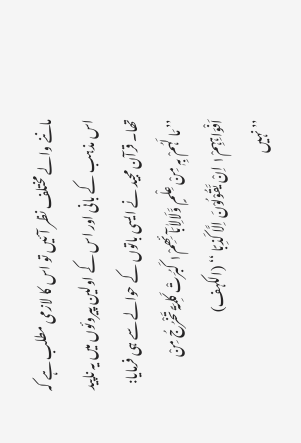ماننے والے مختلف نظر آئیں تو اس کا لازمی مطلب ہے کہ اس مذہب کے بانی اور اس کے اولین پیروئوں میں یہ ناپید تھا۔ قرآن مجید نے ایسی باتوں کے حوالے سے ہی فرمایا:
’’ مَا لَہُمْ بِہٖ مِنْ عِلْمٍ وَّلَالِاٰبَآئِھِمْ۱ کَبُرَتْ کَلِمَۃً تَخْرُجُ مِنْ اَفْوَاہِہِمْ۱ اِنْ یَّقُوْلُوْنَ اِلَّا کَذِبًا ‘‘ (الکہف)
’’نہیں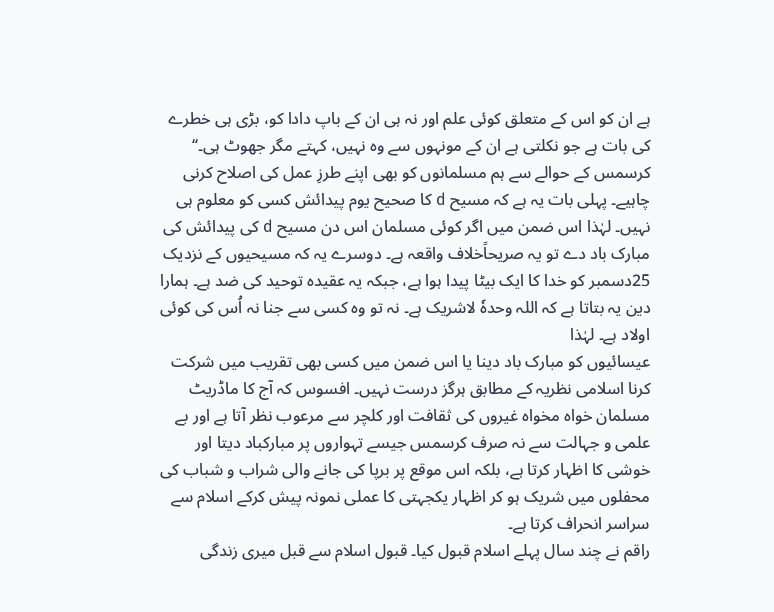ہے ان کو اس کے متعلق کوئی علم اور نہ ہی ان کے باپ دادا کو، بڑی ہی خطرے کی بات ہے جو نکلتی ہے ان کے مونہوں سے وہ نہیں، کہتے مگر جھوٹ ہی۔‘‘
کرسمس کے حوالے سے ہم مسلمانوں کو بھی اپنے طرزِ عمل کی اصلاح کرنی چاہیے۔ پہلی بات یہ ہے کہ مسیح d کا صحیح یوم پیدائش کسی کو معلوم ہی نہیں۔ لہٰذا اس ضمن میں اگر کوئی مسلمان اس دن مسیح d کی پیدائش کی مبارک باد دے تو یہ صریحاًخلاف واقعہ ہے۔ دوسرے یہ کہ مسیحیوں کے نزدیک 25دسمبر کو خدا کا ایک بیٹا پیدا ہوا ہے، جبکہ یہ عقیدہ توحید کی ضد ہے۔ ہمارا دین یہ بتاتا ہے کہ اللہ وحدہٗ لاشریک ہے۔ نہ تو وہ کسی سے جنا نہ اُس کی کوئی اولاد ہے۔ لہٰذا
عیسائیوں کو مبارک باد دینا یا اس ضمن میں کسی بھی تقریب میں شرکت کرنا اسلامی نظریہ کے مطابق ہرگز درست نہیں۔ افسوس کہ آج کا ماڈریٹ مسلمان خواہ مخواہ غیروں کی ثقافت اور کلچر سے مرعوب نظر آتا ہے اور بے علمی و جہالت سے نہ صرف کرسمس جیسے تہواروں پر مبارکباد دیتا اور خوشی کا اظہار کرتا ہے، بلکہ اس موقع پر برپا کی جانے والی شراب و شباب کی محفلوں میں شریک ہو کر اظہار یکجہتی کا عملی نمونہ پیش کرکے اسلام سے سراسر انحراف کرتا ہے۔
راقم نے چند سال پہلے اسلام قبول کیا۔ قبول اسلام سے قبل میری زندگی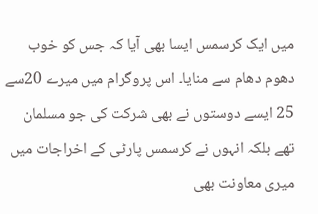میں ایک کرسمس ایسا بھی آیا کہ جس کو خوب دھوم دھام سے منایا۔ اس پروگرام میں میرے 20سے 25 ایسے دوستوں نے بھی شرکت کی جو مسلمان تھے بلکہ انہوں نے کرسمس پارٹی کے اخراجات میں میری معاونت بھی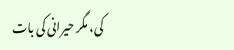کی، مگر حیرانی کی بات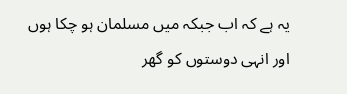یہ ہے کہ اب جبکہ میں مسلمان ہو چکا ہوں اور انہی دوستوں کو گھر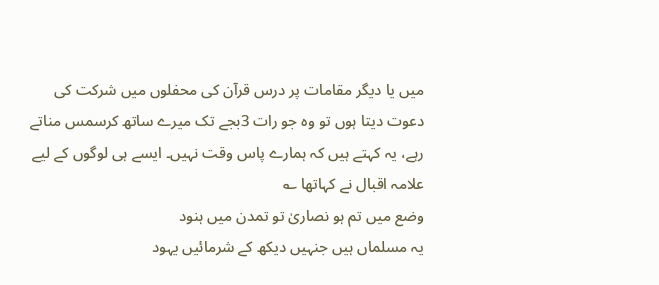میں یا دیگر مقامات پر درس قرآن کی محفلوں میں شرکت کی دعوت دیتا ہوں تو وہ جو رات 3بجے تک میرے ساتھ کرسمس مناتے رہے، یہ کہتے ہیں کہ ہمارے پاس وقت نہیں۔ ایسے ہی لوگوں کے لیے علامہ اقبال نے کہاتھا ؎
وضع میں تم ہو نصاریٰ تو تمدن میں ہنود
یہ مسلماں ہیں جنہیں دیکھ کے شرمائیں یہود